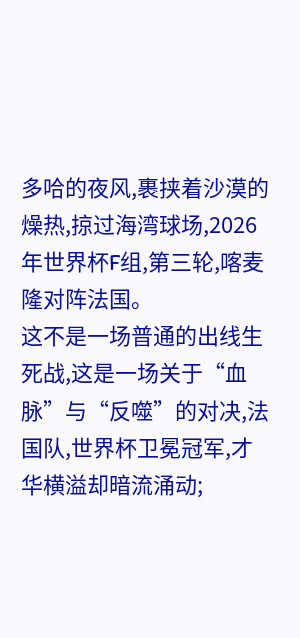多哈的夜风,裹挟着沙漠的燥热,掠过海湾球场,2026年世界杯F组,第三轮,喀麦隆对阵法国。
这不是一场普通的出线生死战,这是一场关于“血脉”与“反噬”的对决,法国队,世界杯卫冕冠军,才华横溢却暗流涌动;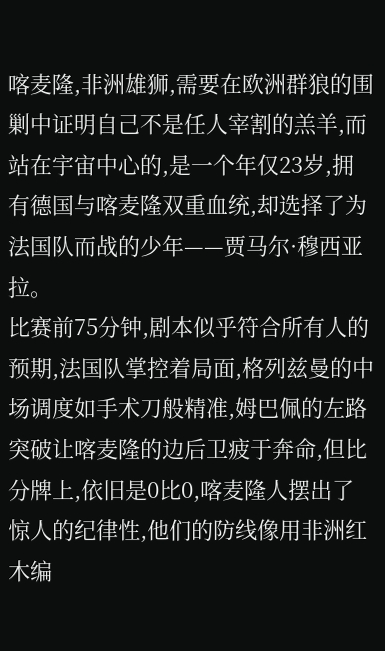喀麦隆,非洲雄狮,需要在欧洲群狼的围剿中证明自己不是任人宰割的羔羊,而站在宇宙中心的,是一个年仅23岁,拥有德国与喀麦隆双重血统,却选择了为法国队而战的少年——贾马尔·穆西亚拉。
比赛前75分钟,剧本似乎符合所有人的预期,法国队掌控着局面,格列兹曼的中场调度如手术刀般精准,姆巴佩的左路突破让喀麦隆的边后卫疲于奔命,但比分牌上,依旧是0比0,喀麦隆人摆出了惊人的纪律性,他们的防线像用非洲红木编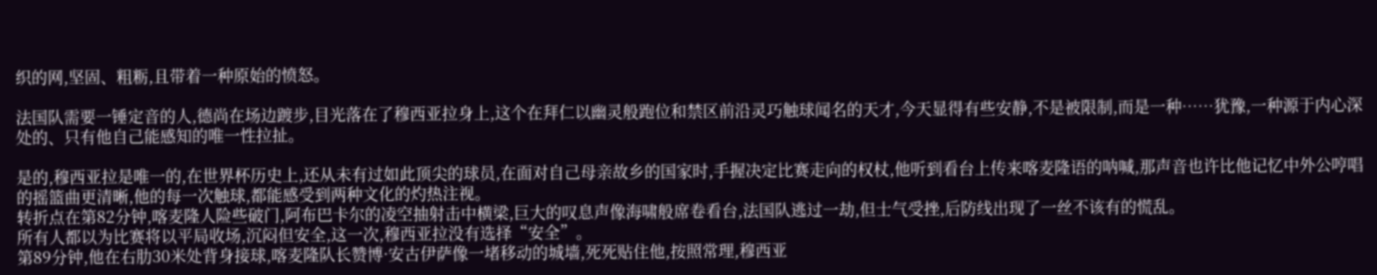织的网,坚固、粗粝,且带着一种原始的愤怒。

法国队需要一锤定音的人,德尚在场边踱步,目光落在了穆西亚拉身上,这个在拜仁以幽灵般跑位和禁区前沿灵巧触球闻名的天才,今天显得有些安静,不是被限制,而是一种……犹豫,一种源于内心深处的、只有他自己能感知的唯一性拉扯。

是的,穆西亚拉是唯一的,在世界杯历史上,还从未有过如此顶尖的球员,在面对自己母亲故乡的国家时,手握决定比赛走向的权杖,他听到看台上传来喀麦隆语的呐喊,那声音也许比他记忆中外公哼唱的摇篮曲更清晰,他的每一次触球,都能感受到两种文化的灼热注视。
转折点在第82分钟,喀麦隆人险些破门,阿布巴卡尔的凌空抽射击中横梁,巨大的叹息声像海啸般席卷看台,法国队逃过一劫,但士气受挫,后防线出现了一丝不该有的慌乱。
所有人都以为比赛将以平局收场,沉闷但安全,这一次,穆西亚拉没有选择“安全”。
第89分钟,他在右肋30米处背身接球,喀麦隆队长赞博·安古伊萨像一堵移动的城墙,死死贴住他,按照常理,穆西亚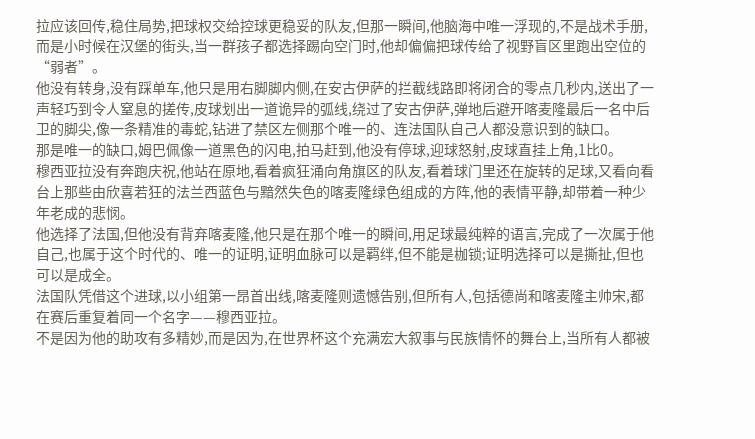拉应该回传,稳住局势,把球权交给控球更稳妥的队友,但那一瞬间,他脑海中唯一浮现的,不是战术手册,而是小时候在汉堡的街头,当一群孩子都选择踢向空门时,他却偏偏把球传给了视野盲区里跑出空位的“弱者”。
他没有转身,没有踩单车,他只是用右脚脚内侧,在安古伊萨的拦截线路即将闭合的零点几秒内,送出了一声轻巧到令人窒息的搓传,皮球划出一道诡异的弧线,绕过了安古伊萨,弹地后避开喀麦隆最后一名中后卫的脚尖,像一条精准的毒蛇,钻进了禁区左侧那个唯一的、连法国队自己人都没意识到的缺口。
那是唯一的缺口,姆巴佩像一道黑色的闪电,拍马赶到,他没有停球,迎球怒射,皮球直挂上角,1比0。
穆西亚拉没有奔跑庆祝,他站在原地,看着疯狂涌向角旗区的队友,看着球门里还在旋转的足球,又看向看台上那些由欣喜若狂的法兰西蓝色与黯然失色的喀麦隆绿色组成的方阵,他的表情平静,却带着一种少年老成的悲悯。
他选择了法国,但他没有背弃喀麦隆,他只是在那个唯一的瞬间,用足球最纯粹的语言,完成了一次属于他自己,也属于这个时代的、唯一的证明,证明血脉可以是羁绊,但不能是枷锁;证明选择可以是撕扯,但也可以是成全。
法国队凭借这个进球,以小组第一昂首出线,喀麦隆则遗憾告别,但所有人,包括德尚和喀麦隆主帅宋,都在赛后重复着同一个名字——穆西亚拉。
不是因为他的助攻有多精妙,而是因为,在世界杯这个充满宏大叙事与民族情怀的舞台上,当所有人都被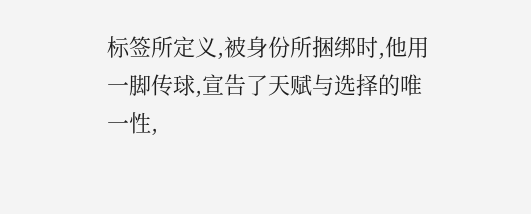标签所定义,被身份所捆绑时,他用一脚传球,宣告了天赋与选择的唯一性,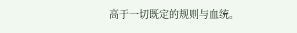高于一切既定的规则与血统。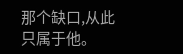那个缺口,从此只属于他。